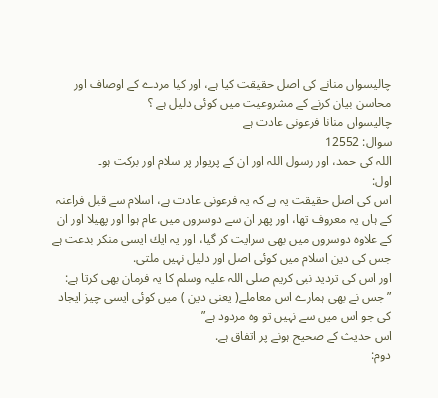چاليسواں منانے كى اصل حقيقت كيا ہے، اور كيا مردے كے اوصاف اور محاسن بيان كرنے كے مشروعيت ميں كوئى دليل ہے ؟
چاليسواں منانا فرعونى عادت ہے
سوال: 12552
اللہ کی حمد، اور رسول اللہ اور ان کے پریوار پر سلام اور برکت ہو۔
اول:
اس كى اصل حقيقت يہ ہے كہ يہ فرعونى عادت ہے، اسلام سے قبل فراعنہ كے ہاں يہ معروف تھا، اور پھر ان سے دوسروں ميں عام ہوا اور پھيلا اور ان كے علاوہ دوسروں ميں بھى سرايت كر گيا، اور يہ ايك ايسى منكر بدعت ہے جس كى دين اسلام ميں كوئى اصل اور دليل نہيں ملتى.
اور اس كى ترديد نبى كريم صلى اللہ عليہ وسلم كا يہ فرمان بھى كرتا ہے:
” جس نے بھى ہمارے اس معاملے( يعنى دين ) ميں كوئى ايسى چيز ايجاد كى جو اس ميں سے نہيں تو وہ مردود ہے”
اس حديث كے صحيح ہونے پر اتفاق ہے.
دوم: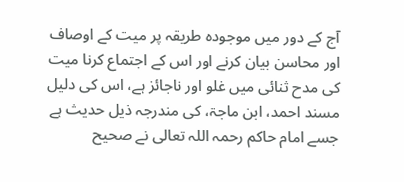آج كے دور ميں موجودہ طريقہ پر ميت كے اوصاف اور محاسن بيان كرنے اور اس كے اجتماع كرنا ميت كى مدح ثنائى ميں غلو اور ناجائز ہے، اس كى دليل مسند احمد، ابن ماجۃ، كى مندرجہ ذيل حديث ہے جسے امام حاكم رحمہ اللہ تعالى نے صحيح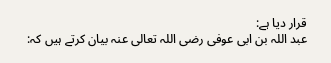قرار ديا ہے:
عبد اللہ بن ابى عوفى رضى اللہ تعالى عنہ بيان كرتے ہيں كہ: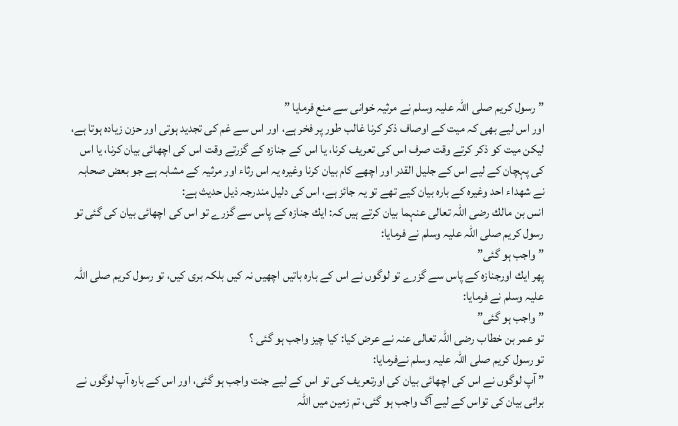” رسول كريم صلى اللہ عليہ وسلم نے مرثيہ خوانى سے منع فرمايا ”
اور اس ليے بھى كہ ميت كے اوصاف ذكر كرنا غالب طور پر فخر ہے، اور اس سے غم كى تجديد ہوتى اور حزن زيادہ ہوتا ہے، ليكن ميت كو ذكر كرتے وقت صرف اس كى تعريف كرنا، يا اس كے جنازہ كے گزرتے وقت اس كى اچھائى بيان كرنا، يا اس كى پہچان كے ليے اس كے جليل القدر اور اچھے كام بيان كرنا وغيرہ يہ اس رثاء اور مرثيہ كے مشابہ ہے جو بعض صحابہ نے شھداء احد وغيرہ كے بارہ بيان كيے تھے تو يہ جائز ہے، اس كى دليل مندرجہ ذيل حديث ہے:
انس بن مالك رضى اللہ تعالى عنہما بيان كرتے ہيں كہ: ايك جنازہ كے پاس سے گزرے تو اس كى اچھائى بيان كى گئى تو رسول كريم صلى اللہ عليہ وسلم نے فرمايا:
” واجب ہو گئى”
پھر ايك اورجنازہ كے پاس سے گزرے تو لوگوں نے اس كے بارہ باتيں اچھيں نہ كيں بلكہ برى كيں، تو رسول كريم صلى اللہ عليہ وسلم نے فرمايا:
” واجب ہو گئى”
تو عمر بن خطاب رضى اللہ تعالى عنہ نے عرض كيا: كيا چيز واجب ہو گئى ؟
تو رسول كريم صلى اللہ عليہ وسلم نےفرمايا:
” آپ لوگوں نے اس كى اچھائى بيان كى اورتعريف كى تو اس كے ليے جنت واجب ہو گئى، اور اس كے بارہ آپ لوگوں نے برائى بيان كى تواس كے ليے آگ واجب ہو گئى، تم زمين ميں اللہ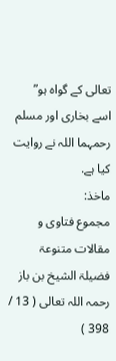تعالى كے گواہ ہو”
اسے بخارى اور مسلم رحمہما اللہ نے روايت كيا ہے.
ماخذ:
مجموع فتاوى و مقالات متنوعۃ فضيلۃ الشيخ بن باز رحمہ اللہ تعالى ( 13 / 398 )